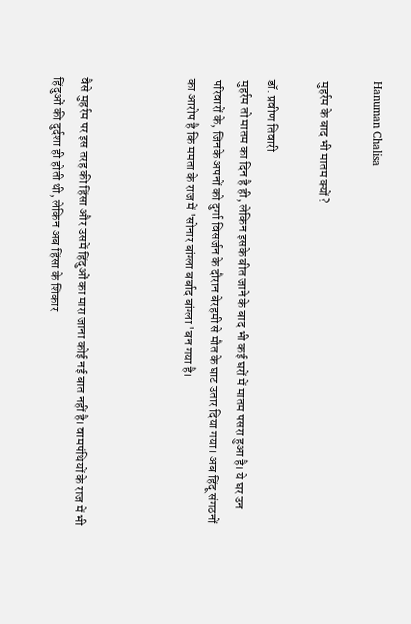Hanuman Chalisa

मुहर्रम के बाद भी मातम क्यों?

डॉ. प्रवीण तिवारी
मुहर्रम तो मातम का दिन है ही, लेकिन इसके बीत जाने के बाद भी कई घरों में मातम पसरा हुआ है। ये घर उन परिवारों के, जिनके अपनों को दुर्गा विसर्जन के दौरान बेरहमी से मौत के घाट उतार दिया गया। अब हिंदू संगठनों का आरोप है कि ममता के राज में 'सोनार बांग्ला बर्बाद बांग्ला 'बन गया है।



वैसे मुहर्रम पर इस तरह की हिंसा और उसमें हिंदुओं का मारा जाना कोई नई बात नहीं है। वामपंथियों के राज में भी हिंदुओं की दुर्दशा ही होती थी, लेकिन अब हिंसा के शिकार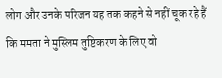लोग और उनके परिजन यह तक कहने से नहीं चूक रहे हैं कि ममता ने मुस्लिम तुष्टिकरण के लिए वो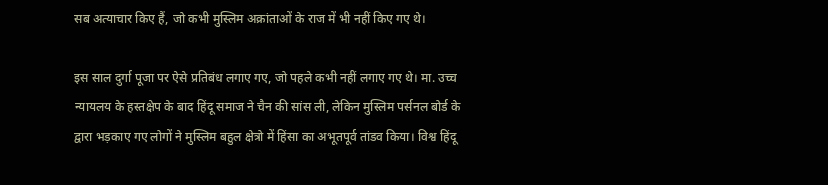सब अत्याचार किए हैं, जो कभी मुस्लिम अक्रांताओं के राज में भी नहीं किए गए थे।

इस साल दुर्गा पूजा पर ऐसे प्रतिबंध लगाए गए, जो पहले कभी नहीं लगाए गए थे। मा. उच्च न्यायलय के हस्तक्षेप के बाद हिंदू समाज ने चैन की सांस ली, लेकिन मुस्लिम पर्सनल बोर्ड के द्वारा भड़काए गए लोगों ने मुस्लिम बहुल क्षेत्रो में हिंसा का अभूतपूर्व तांडव किया। विश्व हिंदू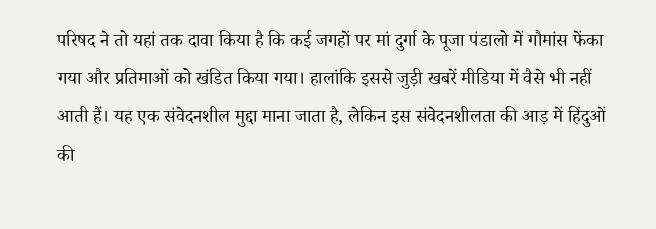परिषद ने तो यहां तक दावा किया है कि कई जगहों पर मां दुर्गा के पूजा पंडालो में गौमांस फेंका गया और प्रतिमाओं को खंडित किया गया। हालांकि इससे जुड़ी खबरें मीडिया में वैसे भी नहीं आती हैं। यह एक संवेदनशील मुद्दा माना जाता है, लेकिन इस संवेदनशीलता की आड़ में हिंदुओं की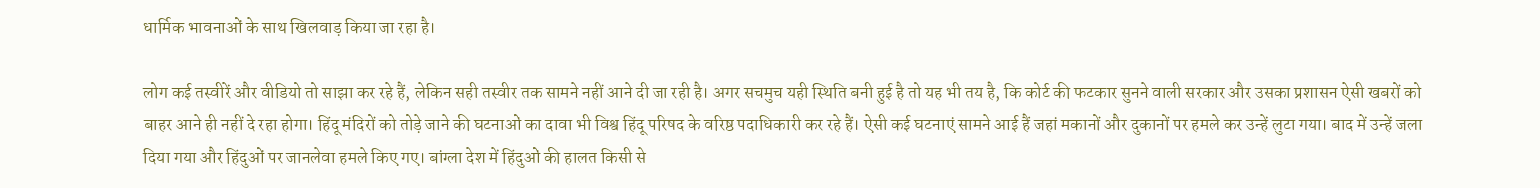धार्मिक भावनाओं के साथ खिलवाड़ किया जा रहा है।

लोग कई तस्वीरें और वीडियो तो साझा कर रहे हैं, लेकिन सही तस्वीर तक सामने नहीं आने दी जा रही है। अगर सचमुच यही स्थिति बनी हुई है तो यह भी तय है, कि कोर्ट की फटकार सुनने वाली सरकार और उसका प्रशासन ऐसी खबरों को बाहर आने ही नहीं दे रहा होगा। हिंदू मंदिरों को तोड़े जाने की घटनाओं का दावा भी विश्व हिंदू परिषद के वरिष्ठ पदाधिकारी कर रहे हैं। ऐसी कई घटनाएं सामने आई हैं जहां मकानों और दुकानों पर हमले कर उन्हें लुटा गया। बाद में उन्हें जला दिया गया और हिंदुओं पर जानलेवा हमले किए गए। बांग्ला देश में हिंदुओं की हालत किसी से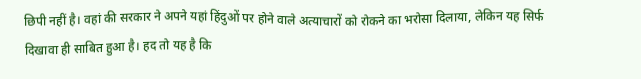छिपी नहीं है। वहां की सरकार ने अपने यहां हिंदुओं पर होने वाले अत्याचारों को रोकने का भरोसा दिलाया, लेकिन यह सिर्फ दिखावा ही साबित हुआ है। हद तो यह है कि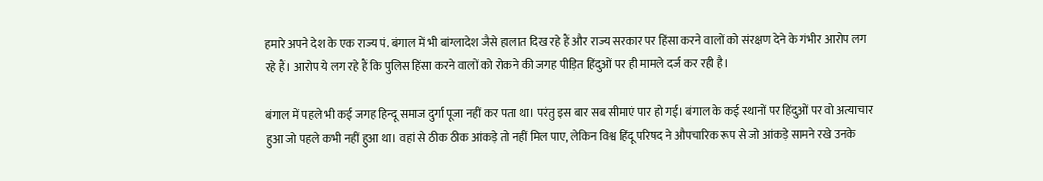हमारे अपने देश के एक राज्य पं. बंगाल में भी बांग्लादेश जैसे हालात दिख रहे हैं और राज्य सरकार पर हिंसा करने वालों को संरक्षण देने के गंभीर आरोप लग रहे हैं। आरोप ये लग रहे हैं कि पुलिस हिंसा करने वालों को रोकने की जगह पीड़ित हिंदुओं पर ही मामले दर्ज कर रही है।

बंगाल में पहले भी कई जगह हिन्दू समाज दुर्गा पूजा नहीं कर पता था। परंतु इस बार सब सीमाएं पार हो गई। बंगाल के कई स्थानों पर हिंदुओं पर वो अत्याचार हुआ जो पहले कभी नहीं हुआ था। वहां से ठीक ठीक आंकड़े तो नहीं मिल पाए, लेकिन विश्व हिंदू परिषद ने औपचारिक रूप से जो आंकड़े सामने रखे उनके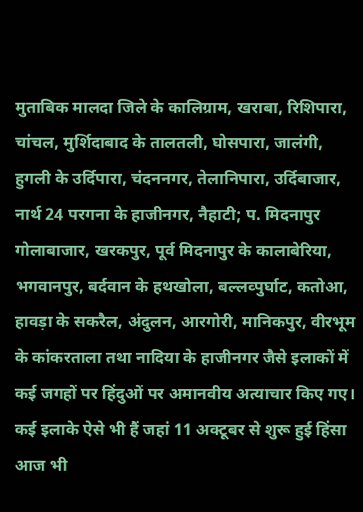मुताबिक मालदा जिले के कालिग्राम, खराबा, रिशिपारा, चांचल, मुर्शिदाबाद के तालतली, घोसपारा, जालंगी, हुगली के उर्दिपारा, चंदननगर, तेलानिपारा, उर्दिबाजार, नार्थ 24 परगना के हाजीनगर, नैहाटी; प. मिदनापुर गोलाबाजार, खरकपुर, पूर्व मिदनापुर के कालाबेरिया, भगवानपुर, बर्दवान के हथखोला, बल्लव्पुर्घाट, कतोआ, हावड़ा के सकरैल, अंदुलन, आरगोरी, मानिकपुर, वीरभूम के कांकरताला तथा नादिया के हाजीनगर जैसे इलाकों में कई जगहों पर हिंदुओं पर अमानवीय अत्याचार किए गए। कई इलाके ऐसे भी हैं जहां 11 अक्टूबर से शुरू हुई हिंसा आज भी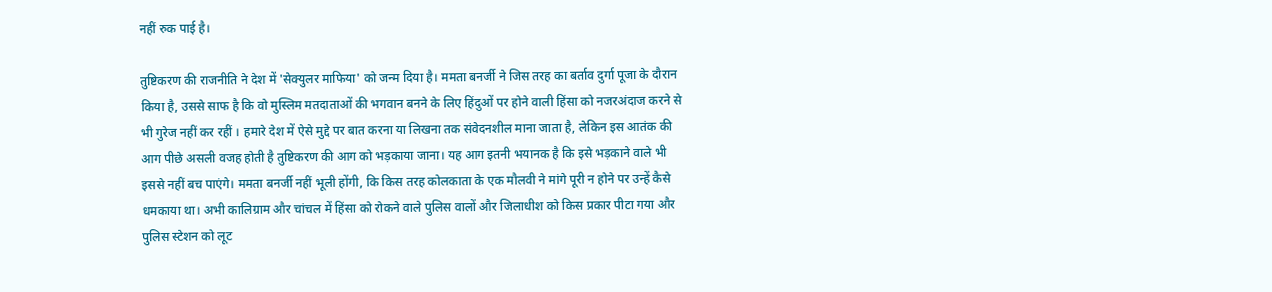नहीं रुक पाई है।

तुष्टिकरण की राजनीति ने देश में 'सेक्युलर माफिया' को जन्म दिया है। ममता बनर्जी ने जिस तरह का बर्ताव दुर्गा पूजा के दौरान किया है, उससे साफ है कि वो मुस्लिम मतदाताओं की भगवान बनने के लिए हिंदुओं पर होने वाली हिंसा को नजरअंदाज करने से भी गुरेज नहीं कर रहीं । हमारे देश में ऐसे मुद्दे पर बात करना या लिखना तक संवेदनशील माना जाता है, लेकिन इस आतंक की आग पीछे असली वजह होती है तुष्टिकरण की आग को भड़काया जाना। यह आग इतनी भयानक है कि इसे भड़काने वाले भी इससे नहीं बच पाएंगे। ममता बनर्जी नहीं भूली होंगी, कि किस तरह कोलकाता के एक मौलवी ने मांगे पूरी न होने पर उन्हें कैसे धमकाया था। अभी कालिग्राम और चांचल में हिंसा को रोकने वाले पुलिस वालों और जिलाधीश को किस प्रकार पीटा गया और पुलिस स्टेशन को लूट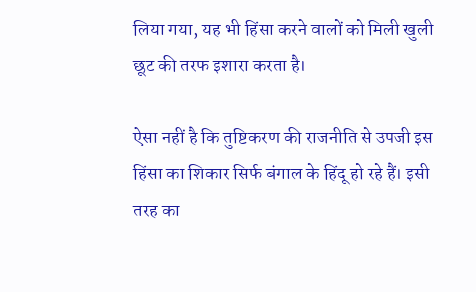लिया गया, यह भी हिंसा करने वालों को मिली खुली छूट की तरफ इशारा करता है।

ऐसा नहीं है कि तुष्टिकरण की राजनीति से उपजी इस हिंसा का शिकार सिर्फ बंगाल के हिंदू हो रहे हैं। इसी तरह का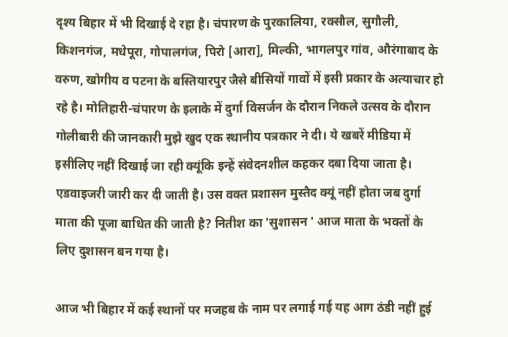दृश्य बिहार में भी दिखाई दे रहा है। चंपारण के पुरकालिया, रक्सौल, सुगौली, किशनगंज, मधेपूरा, गोपालगंज, पिरो [आरा], मिल्की, भागलपुर गांव, औरंगाबाद के वरुण, खोगीय व पटना के बस्तियारपुर जैसे बीसियों गावों में इसी प्रकार के अत्याचार हो रहे है। मोतिहारी-चंपारण के इलाके में दुर्गा विसर्जन के दौरान निकले उत्सव के दौरान गोलीबारी की जानकारी मुझे खुद एक स्थानीय पत्रकार ने दी। ये खबरें मीडिया में इसीलिए नहीं दिखाई जा रही क्यूंकि इन्हें संवेदनशील कहकर दबा दिया जाता है। एडवाइजरी जारी कर दी जाती है। उस वक्त प्रशासन मुस्तैद क्यूं नहीं होता जब दुर्गा माता की पूजा बाधित की जाती है? नि‍तीश का 'सुशासन ' आज माता के भक्तों के लिए दुशासन बन गया है।

आज भी बिहार में कई स्थानों पर मजहब के नाम पर लगाई गई यह आग ठंडी नहीं हुई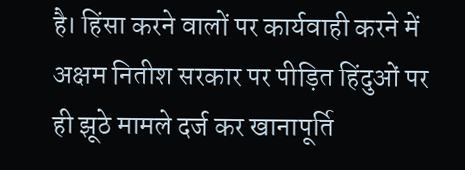है। हिंसा करने वालों पर कार्यवाही करने में अक्षम नितीश सरकार पर पीड़ित हिंदुओं पर ही झूठे मामले दर्ज कर खानापूर्ति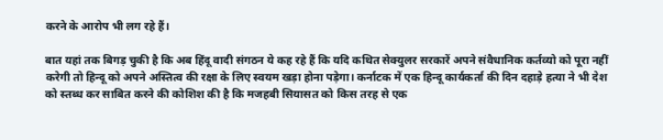करने के आरोप भी लग रहे हैं।

बात यहां तक बिगड़ चुकी है कि अब हिंदू वादी संगठन ये कह रहे हैं कि यदि कथित सेक्युलर सरकारें अपने संवैधानिक कर्तव्यो को पूरा नहीं करेगी तो हिन्दू को अपने अस्तित्व की रक्षा के लिए स्वयम खड़ा होना पड़ेगा। कर्नाटक में एक हिन्दू कार्यकर्ता की दिन दहाड़े हत्या ने भी देश को स्तब्ध कर साबित करने की कोशिश की है कि मजहबी सियासत को किस तरह से एक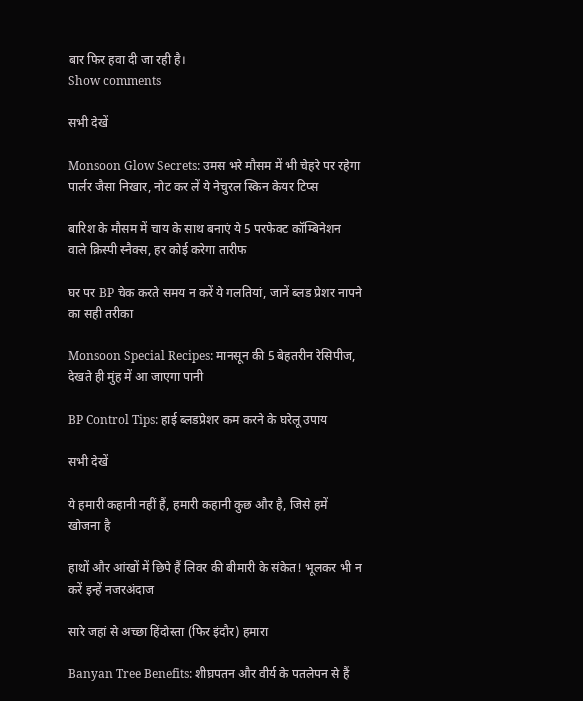बार फिर हवा दी जा रही है।
Show comments

सभी देखें

Monsoon Glow Secrets: उमस भरे मौसम में भी चेहरे पर रहेगा पार्लर जैसा निखार, नोट कर लें ये नेचुरल स्किन केयर टिप्स

बारिश के मौसम में चाय के साथ बनाएं ये 5 परफेक्ट कॉम्बिनेशन वाले क्रिस्पी स्नैक्स, हर कोई करेगा तारीफ

घर पर BP चेक करते समय न करें ये गलतियां, जानें ब्लड प्रेशर नापने का सही तरीका

Monsoon Special Recipes: मानसून की 5 बेहतरीन रेसिपीज, देखते ही मुंह में आ जाएगा पानी

BP Control Tips: हाई ब्लडप्रेशर कम करने के घरेलू उपाय

सभी देखें

ये हमारी कहानी नहीं हैं, हमारी कहानी कुछ और है, जिसे हमें खोजना है

हाथों और आंखों में छिपे हैं लिवर की बीमारी के संकेत! भूलकर भी न करें इन्हें नजरअंदाज

सारे जहां से अच्छा हिंदोस्ता (फिर इंदौर) हमारा

Banyan Tree Benefits: शीघ्रपतन और वीर्य के पतलेपन से हैं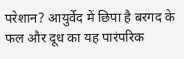परेशान? आयुर्वेद में छिपा है बरगद के फल और दूध का यह पारंपरिक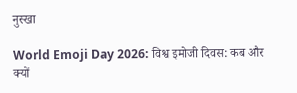नुस्खा

World Emoji Day 2026: विश्व इमोजी दिवस: कब और क्यों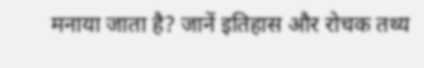मनाया जाता है? जानें इतिहास और रोचक तथ्य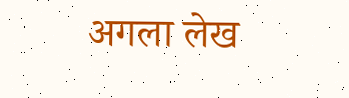अगला लेख